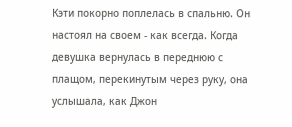Кэти покорно поплелась в спальню. Он настоял на своем - как всегда. Когда девушка вернулась в переднюю с плащом, перекинутым через руку, она услышала, как Джон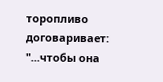торопливо договаривает: "...чтобы она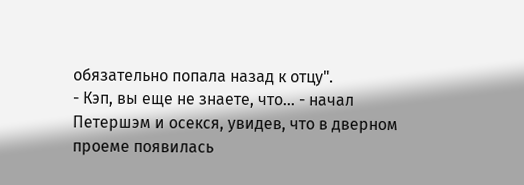обязательно попала назад к отцу".
- Кэп, вы еще не знаете, что... - начал Петершэм и осекся, увидев, что в дверном проеме появилась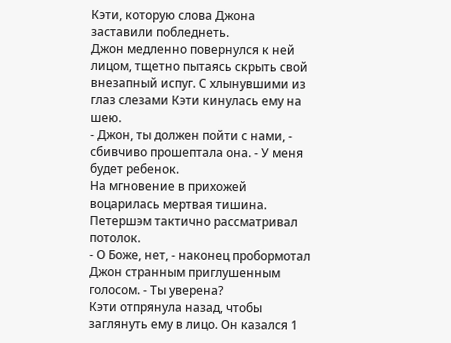Кэти, которую слова Джона заставили побледнеть.
Джон медленно повернулся к ней лицом, тщетно пытаясь скрыть свой внезапный испуг. С хлынувшими из глаз слезами Кэти кинулась ему на шею.
- Джон, ты должен пойти с нами, - сбивчиво прошептала она. - У меня будет ребенок.
На мгновение в прихожей воцарилась мертвая тишина. Петершэм тактично рассматривал потолок.
- О Боже, нет, - наконец пробормотал Джон странным приглушенным голосом. - Ты уверена?
Кэти отпрянула назад, чтобы заглянуть ему в лицо. Он казался 1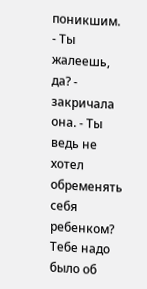поникшим.
- Ты жалеешь, да? - закричала она. - Ты ведь не хотел обременять себя ребенком? Тебе надо было об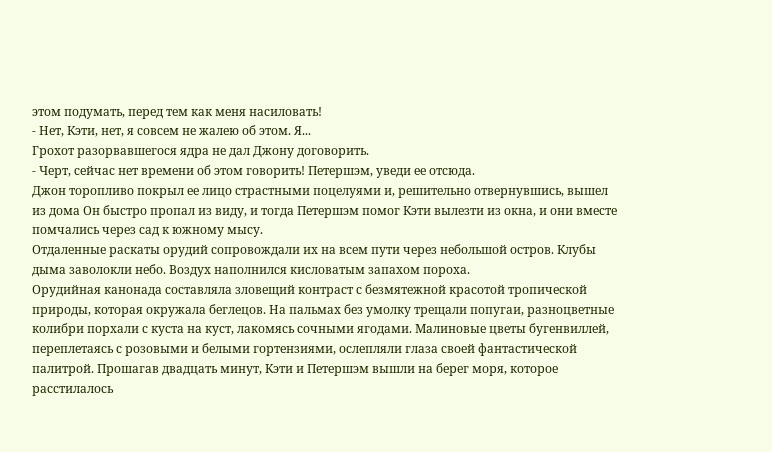этом подумать, перед тем как меня насиловать!
- Нет, Кэти, нет, я совсем не жалею об этом. Я...
Грохот разорвавшегося ядра не дал Джону договорить.
- Черт, сейчас нет времени об этом говорить! Петершэм, уведи ее отсюда.
Джон торопливо покрыл ее лицо страстными поцелуями и, решительно отвернувшись, вышел из дома Он быстро пропал из виду, и тогда Петершэм помог Кэти вылезти из окна, и они вместе помчались через сад к южному мысу.
Отдаленные раскаты орудий сопровождали их на всем пути через небольшой остров. Клубы дыма заволокли небо. Воздух наполнился кисловатым запахом пороха.
Орудийная канонада составляла зловещий контраст с безмятежной красотой тропической природы, которая окружала беглецов. На пальмах без умолку трещали попугаи, разноцветные колибри порхали с куста на куст, лакомясь сочными ягодами. Малиновые цветы бугенвиллей, переплетаясь с розовыми и белыми гортензиями, ослепляли глаза своей фантастической палитрой. Прошагав двадцать минут, Кэти и Петершэм вышли на берег моря, которое расстилалось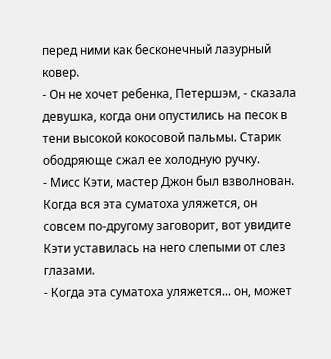перед ними как бесконечный лазурный ковер.
- Он не хочет ребенка, Петершэм, - сказала девушка, когда они опустились на песок в тени высокой кокосовой пальмы. Старик ободряюще сжал ее холодную ручку.
- Мисс Кэти, мастер Джон был взволнован. Когда вся эта суматоха уляжется, он совсем по-другому заговорит, вот увидите
Кэти уставилась на него слепыми от слез глазами.
- Когда эта суматоха уляжется... он, может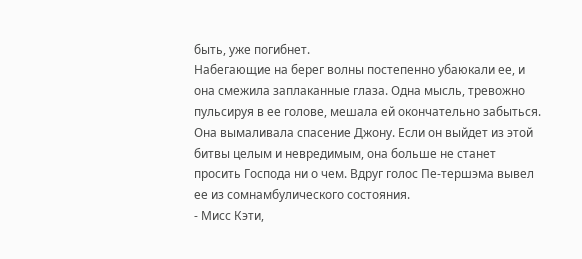быть, уже погибнет.
Набегающие на берег волны постепенно убаюкали ее, и она смежила заплаканные глаза. Одна мысль, тревожно пульсируя в ее голове, мешала ей окончательно забыться. Она вымаливала спасение Джону. Если он выйдет из этой битвы целым и невредимым, она больше не станет просить Господа ни о чем. Вдруг голос Пе-тершэма вывел ее из сомнамбулического состояния.
- Мисс Кэти,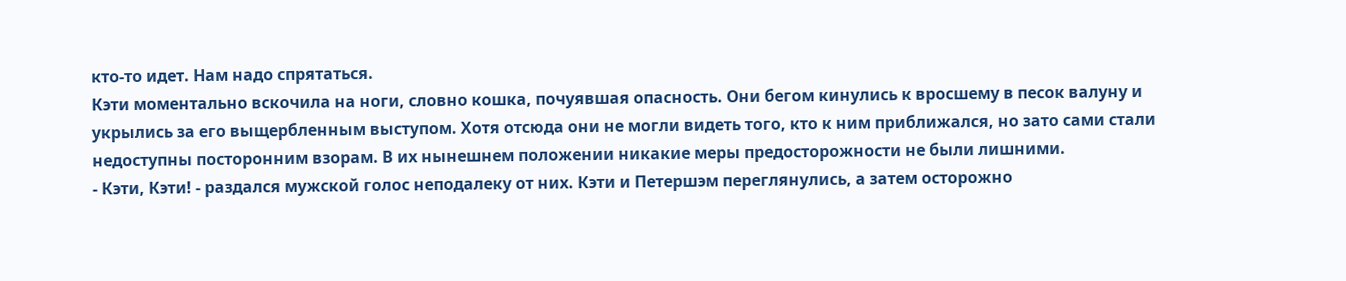кто-то идет. Нам надо спрятаться.
Кэти моментально вскочила на ноги, словно кошка, почуявшая опасность. Они бегом кинулись к вросшему в песок валуну и укрылись за его выщербленным выступом. Хотя отсюда они не могли видеть того, кто к ним приближался, но зато сами стали недоступны посторонним взорам. В их нынешнем положении никакие меры предосторожности не были лишними.
- Кэти, Кэти! - раздался мужской голос неподалеку от них. Кэти и Петершэм переглянулись, а затем осторожно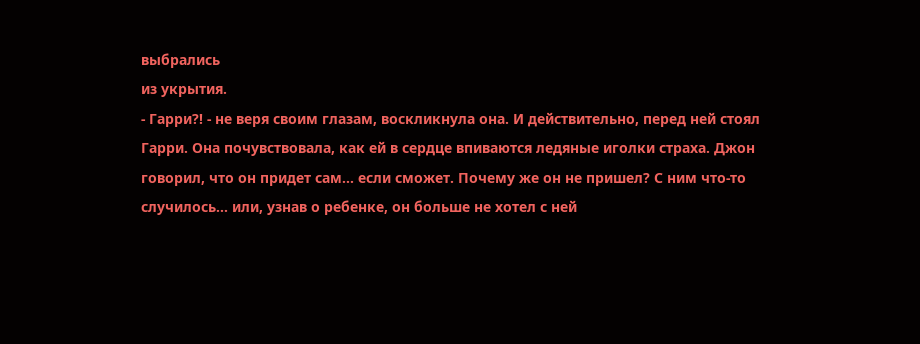выбрались
из укрытия.
- Гарри?! - не веря своим глазам, воскликнула она. И действительно, перед ней стоял Гарри. Она почувствовала, как ей в сердце впиваются ледяные иголки страха. Джон говорил, что он придет сам... если сможет. Почему же он не пришел? С ним что-то случилось... или, узнав о ребенке, он больше не хотел с ней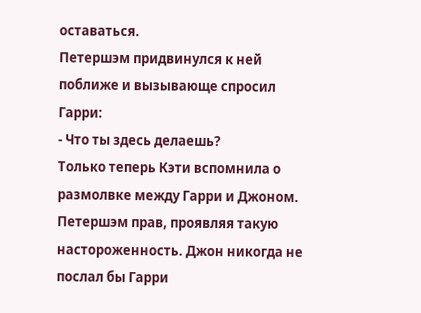оставаться.
Петершэм придвинулся к ней поближе и вызывающе спросил
Гарри:
- Что ты здесь делаешь?
Только теперь Кэти вспомнила о размолвке между Гарри и Джоном. Петершэм прав, проявляя такую настороженность. Джон никогда не послал бы Гарри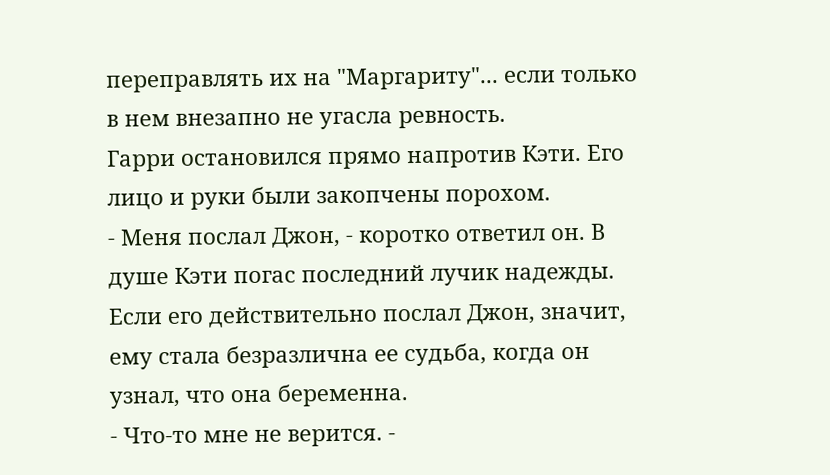переправлять их на "Маргариту"... если только в нем внезапно не угасла ревность.
Гарри остановился прямо напротив Кэти. Его лицо и руки были закопчены порохом.
- Меня послал Джон, - коротко ответил он. В душе Кэти погас последний лучик надежды. Если его действительно послал Джон, значит, ему стала безразлична ее судьба, когда он узнал, что она беременна.
- Что-то мне не верится. -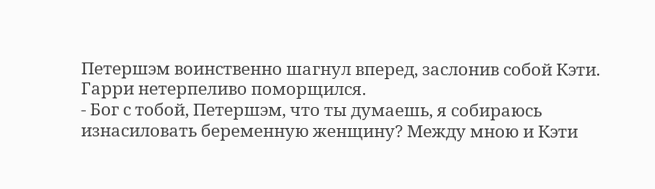Петершэм воинственно шагнул вперед, заслонив собой Кэти.
Гарри нетерпеливо поморщился.
- Бог с тобой, Петершэм, что ты думаешь, я собираюсь изнасиловать беременную женщину? Между мною и Кэти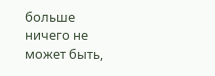больше ничего не может быть,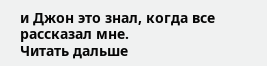и Джон это знал, когда все рассказал мне.
Читать дальше